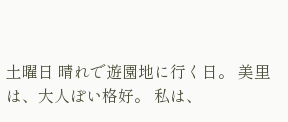土曜日 晴れで遊園地に行く日。 美里は、大人ぽい格好。 私は、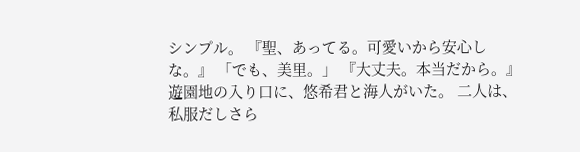シンプル。 『聖、あってる。可愛いから安心しな。』 「でも、美里。」 『大丈夫。本当だから。』 遊園地の入り口に、悠希君と海人がいた。 二人は、私服だしさら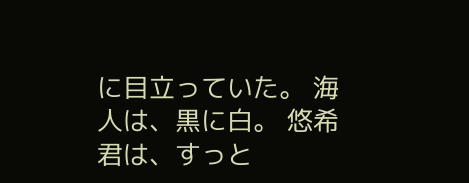に目立っていた。 海人は、黒に白。 悠希君は、すっと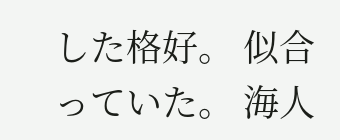した格好。 似合っていた。 海人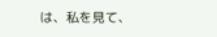は、私を見て、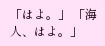「はよ。」 「海人、はよ。」